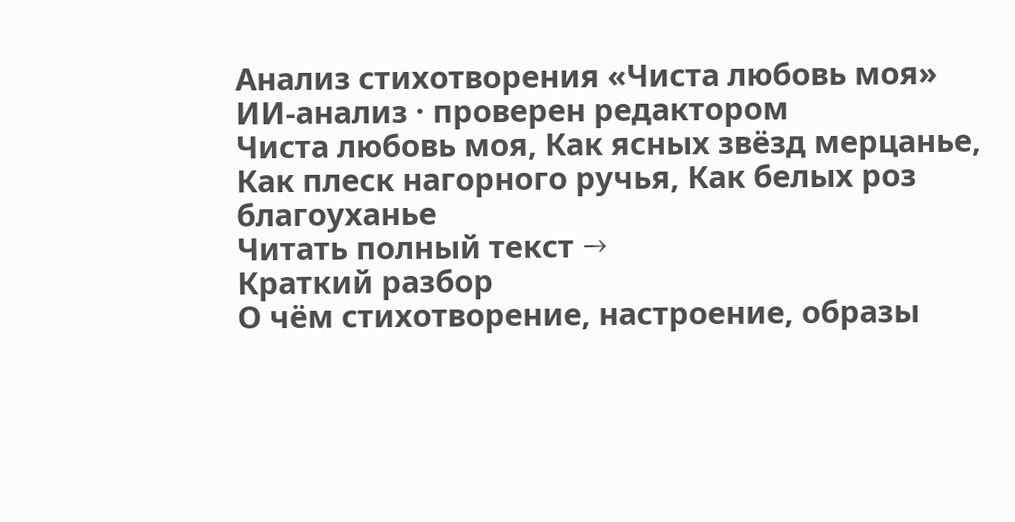Анализ стихотворения «Чиста любовь моя»
ИИ-анализ · проверен редактором
Чиста любовь моя, Как ясных звёзд мерцанье, Как плеск нагорного ручья, Как белых роз благоуханье
Читать полный текст →
Краткий разбор
О чём стихотворение, настроение, образы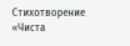Стихотворение «Чиста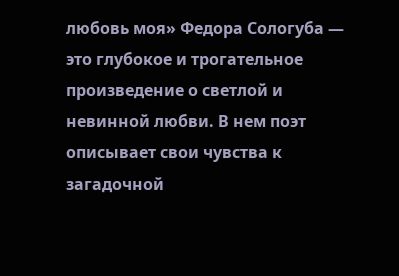любовь моя» Федора Сологуба — это глубокое и трогательное произведение о светлой и невинной любви. В нем поэт описывает свои чувства к загадочной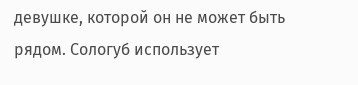девушке, которой он не может быть рядом. Сологуб использует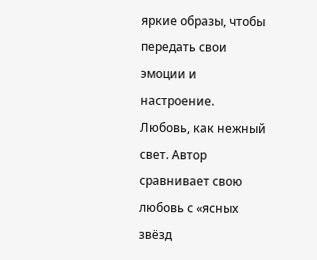яркие образы, чтобы передать свои эмоции и настроение.
Любовь, как нежный свет. Автор сравнивает свою любовь с «ясных звёзд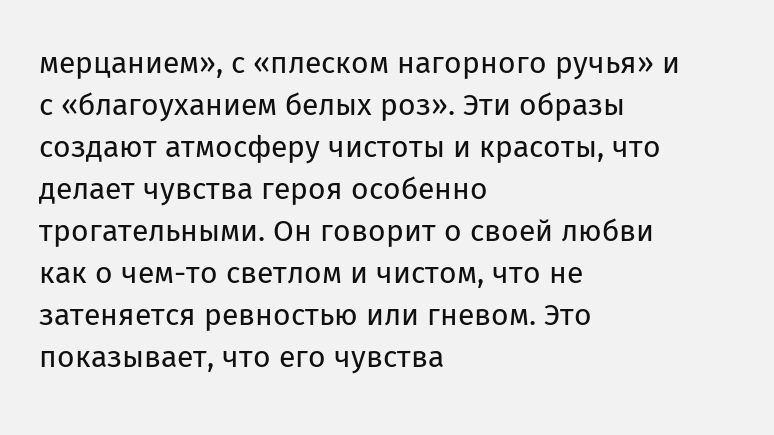мерцанием», с «плеском нагорного ручья» и с «благоуханием белых роз». Эти образы создают атмосферу чистоты и красоты, что делает чувства героя особенно трогательными. Он говорит о своей любви как о чем-то светлом и чистом, что не затеняется ревностью или гневом. Это показывает, что его чувства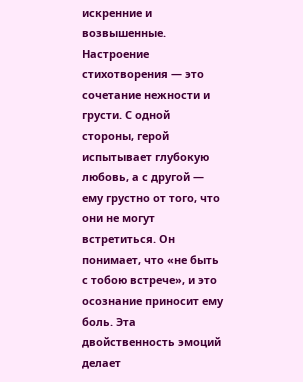искренние и возвышенные.
Настроение стихотворения — это сочетание нежности и грусти. С одной стороны, герой испытывает глубокую любовь, а с другой — ему грустно от того, что они не могут встретиться. Он понимает, что «не быть с тобою встрече», и это осознание приносит ему боль. Эта двойственность эмоций делает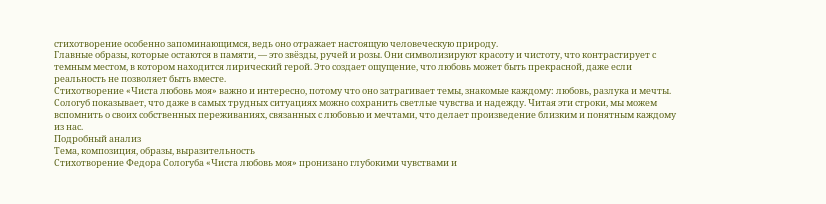стихотворение особенно запоминающимся, ведь оно отражает настоящую человеческую природу.
Главные образы, которые остаются в памяти, — это звёзды, ручей и розы. Они символизируют красоту и чистоту, что контрастирует с темным местом, в котором находится лирический герой. Это создает ощущение, что любовь может быть прекрасной, даже если реальность не позволяет быть вместе.
Стихотворение «Чиста любовь моя» важно и интересно, потому что оно затрагивает темы, знакомые каждому: любовь, разлука и мечты. Сологуб показывает, что даже в самых трудных ситуациях можно сохранить светлые чувства и надежду. Читая эти строки, мы можем вспомнить о своих собственных переживаниях, связанных с любовью и мечтами, что делает произведение близким и понятным каждому из нас.
Подробный анализ
Тема, композиция, образы, выразительность
Стихотворение Федора Сологуба «Чиста любовь моя» пронизано глубокими чувствами и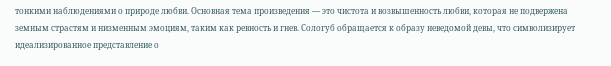тонкими наблюдениями о природе любви. Основная тема произведения — это чистота и возвышенность любви, которая не подвержена земным страстям и низменным эмоциям, таким как ревность и гнев. Сологуб обращается к образу неведомой девы, что символизирует идеализированное представление о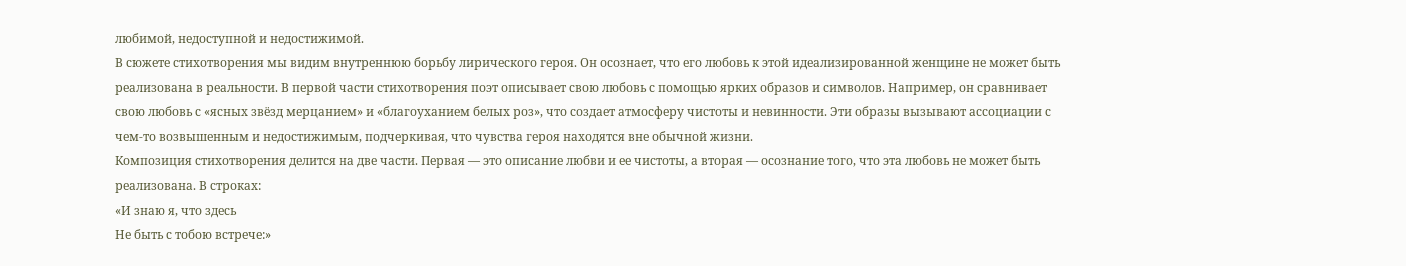любимой, недоступной и недостижимой.
В сюжете стихотворения мы видим внутреннюю борьбу лирического героя. Он осознает, что его любовь к этой идеализированной женщине не может быть реализована в реальности. В первой части стихотворения поэт описывает свою любовь с помощью ярких образов и символов. Например, он сравнивает свою любовь с «ясных звёзд мерцанием» и «благоуханием белых роз», что создает атмосферу чистоты и невинности. Эти образы вызывают ассоциации с чем-то возвышенным и недостижимым, подчеркивая, что чувства героя находятся вне обычной жизни.
Композиция стихотворения делится на две части. Первая — это описание любви и ее чистоты, а вторая — осознание того, что эта любовь не может быть реализована. В строках:
«И знаю я, что здесь
Не быть с тобою встрече:»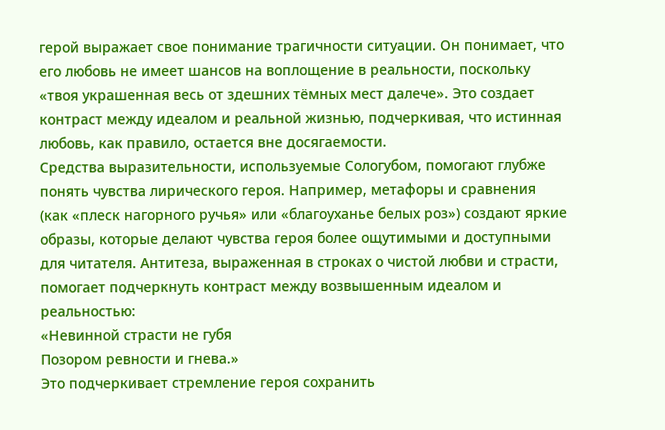герой выражает свое понимание трагичности ситуации. Он понимает, что его любовь не имеет шансов на воплощение в реальности, поскольку «твоя украшенная весь от здешних тёмных мест далече». Это создает контраст между идеалом и реальной жизнью, подчеркивая, что истинная любовь, как правило, остается вне досягаемости.
Средства выразительности, используемые Сологубом, помогают глубже понять чувства лирического героя. Например, метафоры и сравнения (как «плеск нагорного ручья» или «благоуханье белых роз») создают яркие образы, которые делают чувства героя более ощутимыми и доступными для читателя. Антитеза, выраженная в строках о чистой любви и страсти, помогает подчеркнуть контраст между возвышенным идеалом и реальностью:
«Невинной страсти не губя
Позором ревности и гнева.»
Это подчеркивает стремление героя сохранить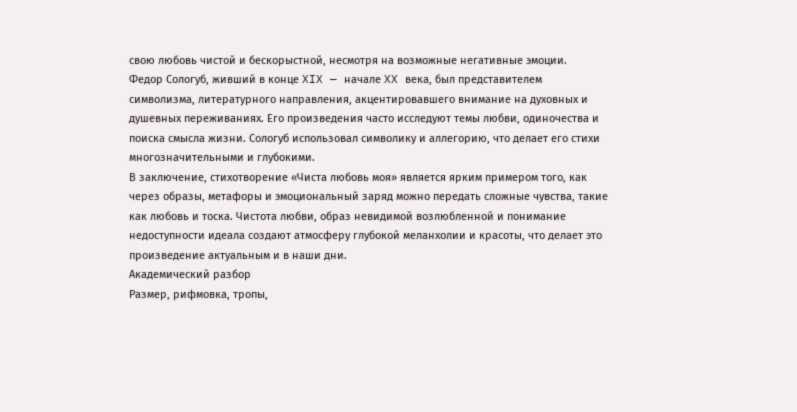свою любовь чистой и бескорыстной, несмотря на возможные негативные эмоции.
Федор Сологуб, живший в конце XIX — начале XX века, был представителем символизма, литературного направления, акцентировавшего внимание на духовных и душевных переживаниях. Его произведения часто исследуют темы любви, одиночества и поиска смысла жизни. Сологуб использовал символику и аллегорию, что делает его стихи многозначительными и глубокими.
В заключение, стихотворение «Чиста любовь моя» является ярким примером того, как через образы, метафоры и эмоциональный заряд можно передать сложные чувства, такие как любовь и тоска. Чистота любви, образ невидимой возлюбленной и понимание недоступности идеала создают атмосферу глубокой меланхолии и красоты, что делает это произведение актуальным и в наши дни.
Академический разбор
Размер, рифмовка, тропы,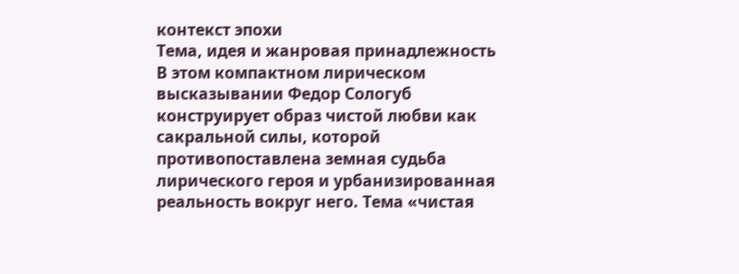контекст эпохи
Тема, идея и жанровая принадлежность
В этом компактном лирическом высказывании Федор Сологуб конструирует образ чистой любви как сакральной силы, которой противопоставлена земная судьба лирического героя и урбанизированная реальность вокруг него. Тема «чистая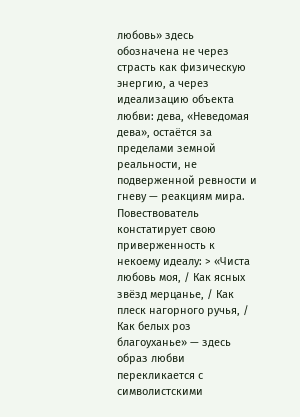любовь» здесь обозначена не через страсть как физическую энергию, а через идеализацию объекта любви: дева, «Неведомая дева», остаётся за пределами земной реальности, не подверженной ревности и гневу — реакциям мира. Повествователь констатирует свою приверженность к некоему идеалу: > «Чиста любовь моя, / Как ясных звёзд мерцанье, / Как плеск нагорного ручья, / Как белых роз благоуханье» — здесь образ любви перекликается с символистскими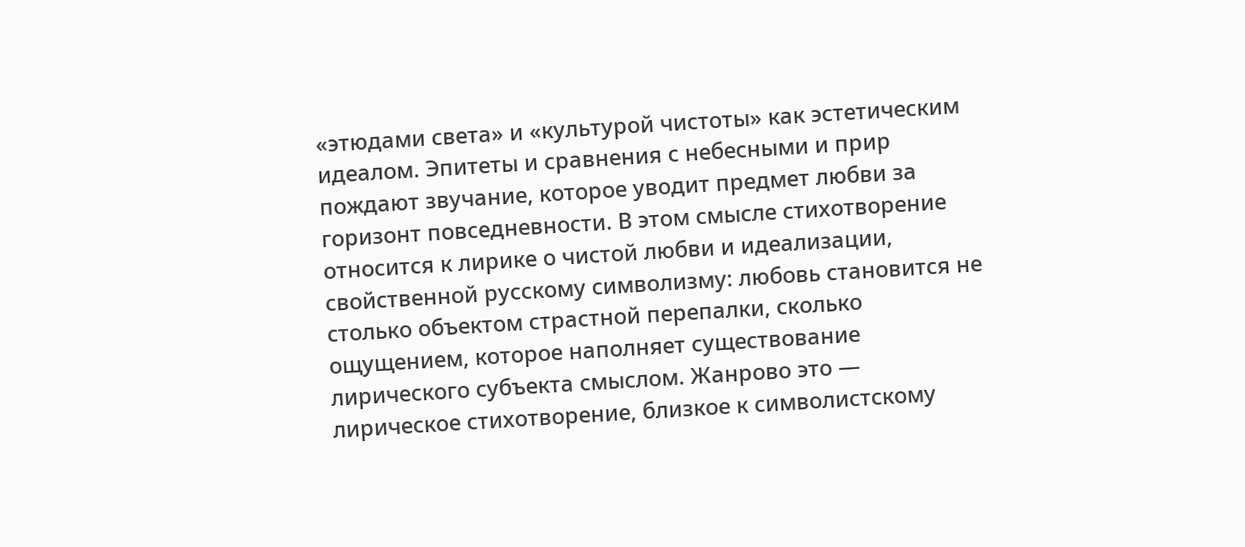«этюдами света» и «культурой чистоты» как эстетическим идеалом. Эпитеты и сравнения с небесными и прир пождают звучание, которое уводит предмет любви за горизонт повседневности. В этом смысле стихотворение относится к лирике о чистой любви и идеализации, свойственной русскому символизму: любовь становится не столько объектом страстной перепалки, сколько ощущением, которое наполняет существование лирического субъекта смыслом. Жанрово это — лирическое стихотворение, близкое к символистскому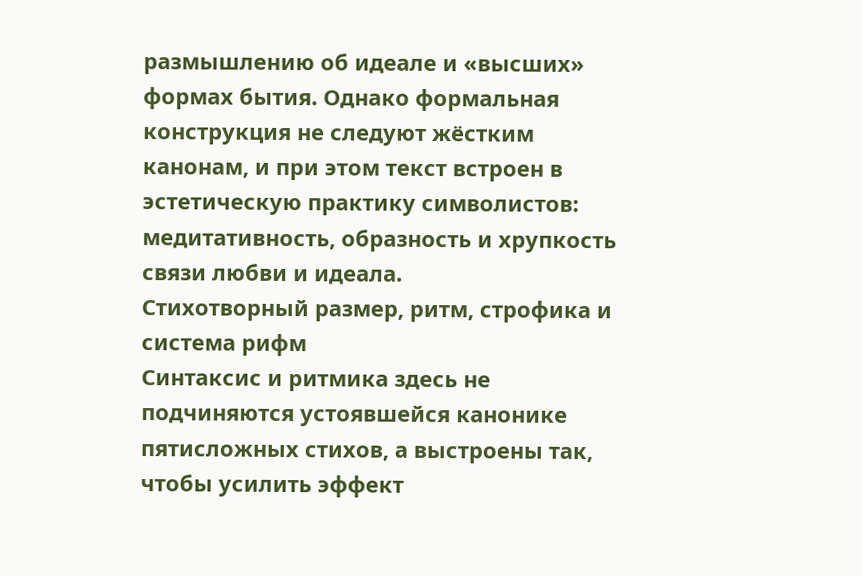размышлению об идеале и «высших» формах бытия. Однако формальная конструкция не следуют жёстким канонам, и при этом текст встроен в эстетическую практику символистов: медитативность, образность и хрупкость связи любви и идеала.
Стихотворный размер, ритм, строфика и система рифм
Синтаксис и ритмика здесь не подчиняются устоявшейся канонике пятисложных стихов, а выстроены так, чтобы усилить эффект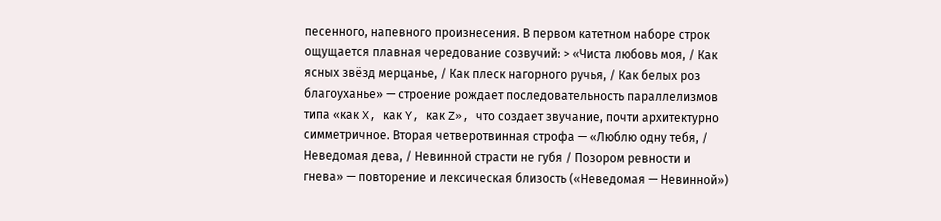песенного, напевного произнесения. В первом катетном наборе строк ощущается плавная чередование созвучий: > «Чиста любовь моя, / Как ясных звёзд мерцанье, / Как плеск нагорного ручья, / Как белых роз благоуханье» — строение рождает последовательность параллелизмов типа «как X, как Y, как Z», что создает звучание, почти архитектурно симметричное. Вторая четверотвинная строфа — «Люблю одну тебя, / Неведомая дева, / Невинной страсти не губя / Позором ревности и гнева» — повторение и лексическая близость («Неведомая — Невинной»)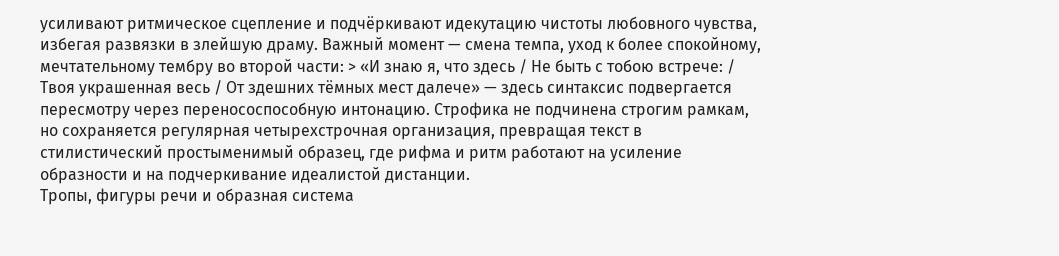усиливают ритмическое сцепление и подчёркивают идекутацию чистоты любовного чувства, избегая развязки в злейшую драму. Важный момент — смена темпа, уход к более спокойному, мечтательному тембру во второй части: > «И знаю я, что здесь / Не быть с тобою встрече: / Твоя украшенная весь / От здешних тёмных мест далече» — здесь синтаксис подвергается пересмотру через перенососпособную интонацию. Строфика не подчинена строгим рамкам, но сохраняется регулярная четырехстрочная организация, превращая текст в стилистический простыменимый образец, где рифма и ритм работают на усиление образности и на подчеркивание идеалистой дистанции.
Тропы, фигуры речи и образная система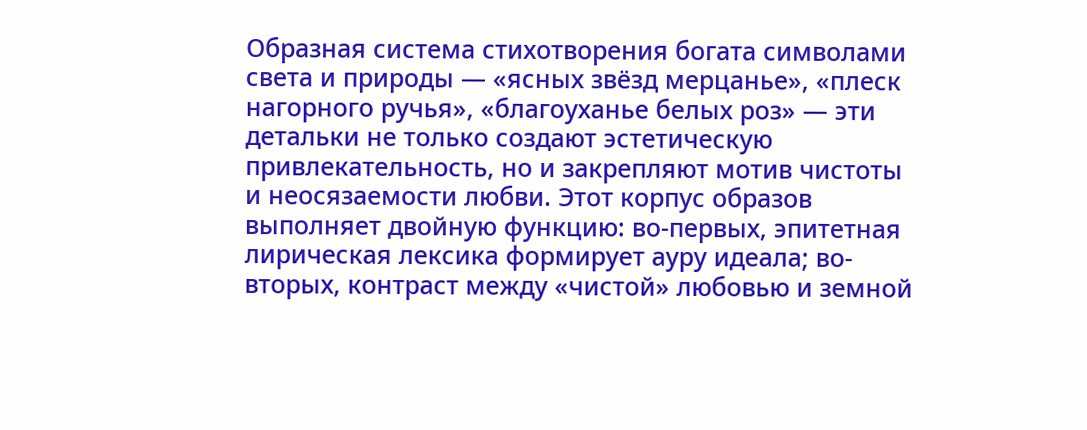Образная система стихотворения богата символами света и природы — «ясных звёзд мерцанье», «плеск нагорного ручья», «благоуханье белых роз» — эти детальки не только создают эстетическую привлекательность, но и закрепляют мотив чистоты и неосязаемости любви. Этот корпус образов выполняет двойную функцию: во-первых, эпитетная лирическая лексика формирует ауру идеала; во-вторых, контраст между «чистой» любовью и земной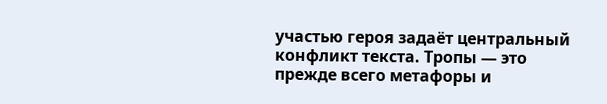участью героя задаёт центральный конфликт текста. Тропы — это прежде всего метафоры и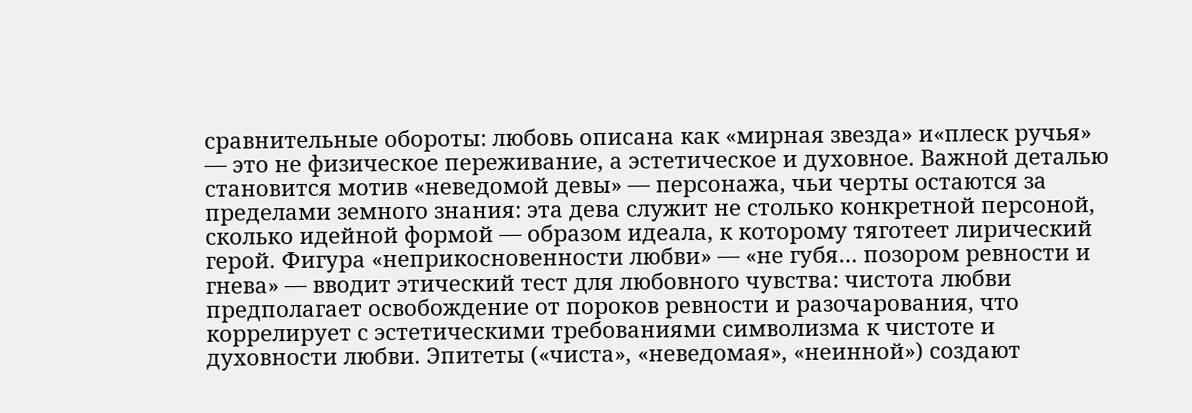сравнительные обороты: любовь описана как «мирная звезда» и«плеск ручья» — это не физическое переживание, а эстетическое и духовное. Важной деталью становится мотив «неведомой девы» — персонажа, чьи черты остаются за пределами земного знания: эта дева служит не столько конкретной персоной, сколько идейной формой — образом идеала, к которому тяготеет лирический герой. Фигура «неприкосновенности любви» — «не губя… позором ревности и гнева» — вводит этический тест для любовного чувства: чистота любви предполагает освобождение от пороков ревности и разочарования, что коррелирует с эстетическими требованиями символизма к чистоте и духовности любви. Эпитеты («чиста», «неведомая», «неинной») создают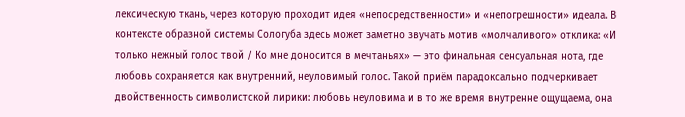лексическую ткань, через которую проходит идея «непосредственности» и «непогрешности» идеала. В контексте образной системы Сологуба здесь может заметно звучать мотив «молчаливого» отклика: «И только нежный голос твой / Ко мне доносится в мечтаньях» — это финальная сенсуальная нота, где любовь сохраняется как внутренний, неуловимый голос. Такой приём парадоксально подчеркивает двойственность символистской лирики: любовь неуловима и в то же время внутренне ощущаема, она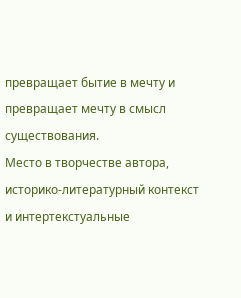превращает бытие в мечту и превращает мечту в смысл существования.
Место в творчестве автора, историко-литературный контекст и интертекстуальные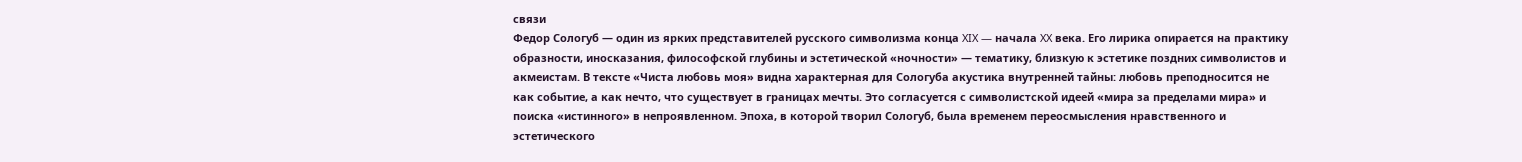связи
Федор Сологуб — один из ярких представителей русского символизма конца XIX — начала XX века. Его лирика опирается на практику образности, иносказания, философской глубины и эстетической «ночности» — тематику, близкую к эстетике поздних символистов и акмеистам. В тексте «Чиста любовь моя» видна характерная для Сологуба акустика внутренней тайны: любовь преподносится не как событие, а как нечто, что существует в границах мечты. Это согласуется с символистской идеей «мира за пределами мира» и поиска «истинного» в непроявленном. Эпоха, в которой творил Сологуб, была временем переосмысления нравственного и эстетического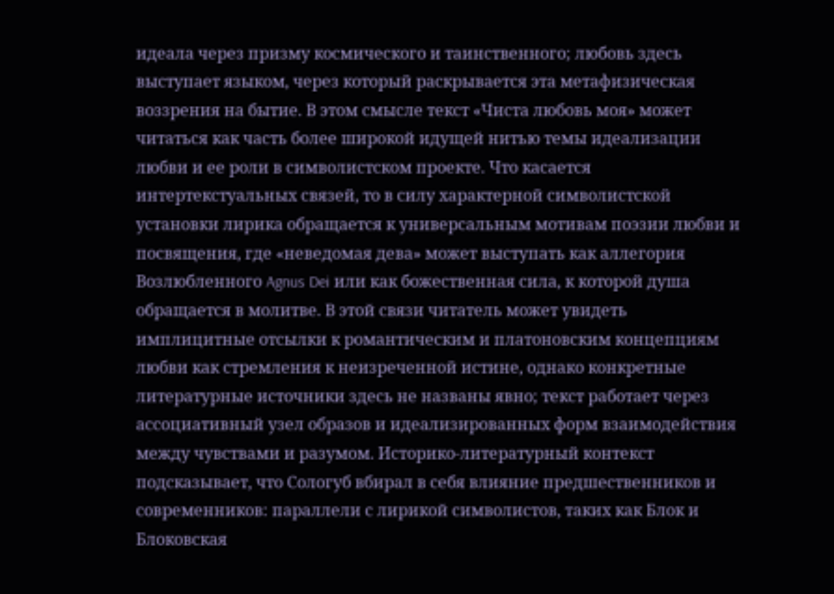идеала через призму космического и таинственного; любовь здесь выступает языком, через который раскрывается эта метафизическая воззрения на бытие. В этом смысле текст «Чиста любовь моя» может читаться как часть более широкой идущей нитью темы идеализации любви и ее роли в символистском проекте. Что касается интертекстуальных связей, то в силу характерной символистской установки лирика обращается к универсальным мотивам поэзии любви и посвящения, где «неведомая дева» может выступать как аллегория Возлюбленного Agnus Dei или как божественная сила, к которой душа обращается в молитве. В этой связи читатель может увидеть имплицитные отсылки к романтическим и платоновским концепциям любви как стремления к неизреченной истине, однако конкретные литературные источники здесь не названы явно; текст работает через ассоциативный узел образов и идеализированных форм взаимодействия между чувствами и разумом. Историко-литературный контекст подсказывает, что Сологуб вбирал в себя влияние предшественников и современников: параллели с лирикой символистов, таких как Блок и Блоковская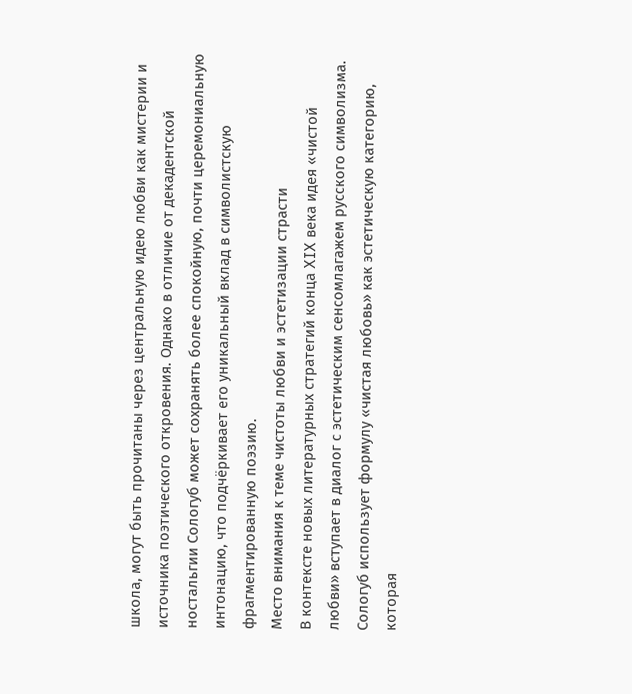школа, могут быть прочитаны через центральную идею любви как мистерии и источника поэтического откровения. Однако в отличие от декадентской ностальгии Сологуб может сохранять более спокойную, почти церемониальную интонацию, что подчёркивает его уникальный вклад в символистскую фрагментированную поэзию.
Место внимания к теме чистоты любви и эстетизации страсти
В контексте новых литературных стратегий конца XIX века идея «чистой любви» вступает в диалог с эстетическим сенсомлагажем русского символизма. Сологуб использует формулу «чистая любовь» как эстетическую категорию, которая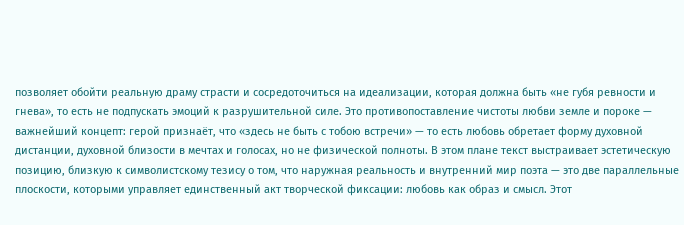позволяет обойти реальную драму страсти и сосредоточиться на идеализации, которая должна быть «не губя ревности и гнева», то есть не подпускать эмоций к разрушительной силе. Это противопоставление чистоты любви земле и пороке — важнейший концепт: герой признаёт, что «здесь не быть с тобою встречи» — то есть любовь обретает форму духовной дистанции, духовной близости в мечтах и голосах, но не физической полноты. В этом плане текст выстраивает эстетическую позицию, близкую к символистскому тезису о том, что наружная реальность и внутренний мир поэта — это две параллельные плоскости, которыми управляет единственный акт творческой фиксации: любовь как образ и смысл. Этот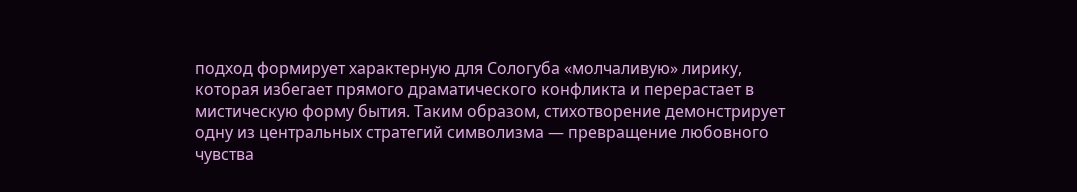подход формирует характерную для Сологуба «молчаливую» лирику, которая избегает прямого драматического конфликта и перерастает в мистическую форму бытия. Таким образом, стихотворение демонстрирует одну из центральных стратегий символизма — превращение любовного чувства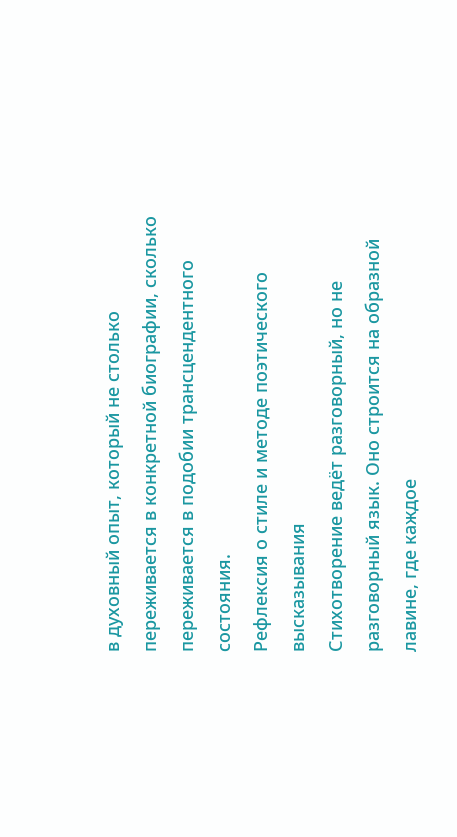в духовный опыт, который не столько переживается в конкретной биографии, сколько переживается в подобии трансцендентного состояния.
Рефлексия о стиле и методе поэтического высказывания
Стихотворение ведёт разговорный, но не разговорный язык. Оно строится на образной лавине, где каждое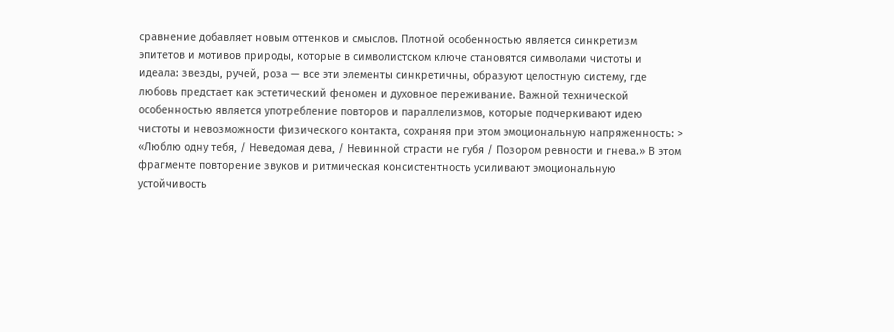сравнение добавляет новым оттенков и смыслов. Плотной особенностью является синкретизм эпитетов и мотивов природы, которые в символистском ключе становятся символами чистоты и идеала: звезды, ручей, роза — все эти элементы синкретичны, образуют целостную систему, где любовь предстает как эстетический феномен и духовное переживание. Важной технической особенностью является употребление повторов и параллелизмов, которые подчеркивают идею чистоты и невозможности физического контакта, сохраняя при этом эмоциональную напряженность: > «Люблю одну тебя, / Неведомая дева, / Невинной страсти не губя / Позором ревности и гнева.» В этом фрагменте повторение звуков и ритмическая консистентность усиливают эмоциональную устойчивость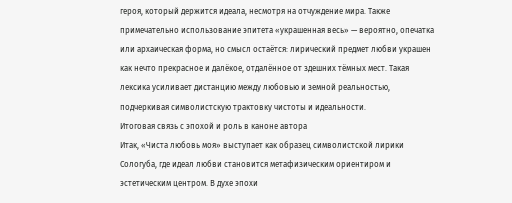героя, который держится идеала, несмотря на отчуждение мира. Также примечательно использование эпитета «украшенная весь» — вероятно, опечатка или архаическая форма, но смысл остаётся: лирический предмет любви украшен как нечто прекрасное и далёкое, отдалённое от здешних тёмных мест. Такая лексика усиливает дистанцию между любовью и земной реальностью, подчеркивая символистскую трактовку чистоты и идеальности.
Итоговая связь с эпохой и роль в каноне автора
Итак, «Чиста любовь моя» выступает как образец символистской лирики Сологуба, где идеал любви становится метафизическим ориентиром и эстетическим центром. В духе эпохи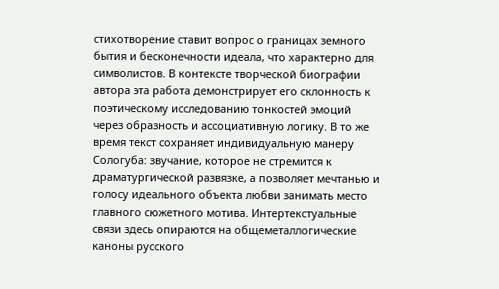стихотворение ставит вопрос о границах земного бытия и бесконечности идеала, что характерно для символистов. В контексте творческой биографии автора эта работа демонстрирует его склонность к поэтическому исследованию тонкостей эмоций через образность и ассоциативную логику. В то же время текст сохраняет индивидуальную манеру Сологуба: звучание, которое не стремится к драматургической развязке, а позволяет мечтанью и голосу идеального объекта любви занимать место главного сюжетного мотива. Интертекстуальные связи здесь опираются на общеметаллогические каноны русского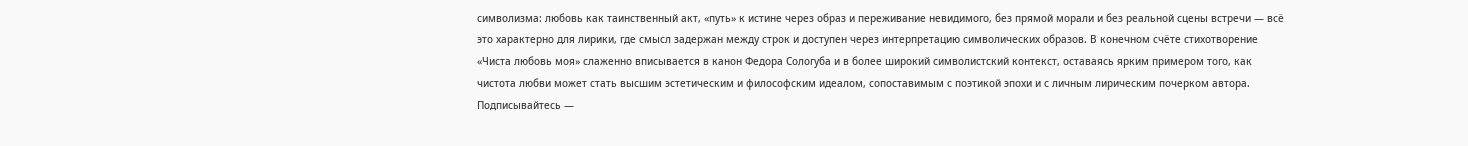символизма: любовь как таинственный акт, «путь» к истине через образ и переживание невидимого, без прямой морали и без реальной сцены встречи — всё это характерно для лирики, где смысл задержан между строк и доступен через интерпретацию символических образов. В конечном счёте стихотворение «Чиста любовь моя» слаженно вписывается в канон Федора Сологуба и в более широкий символистский контекст, оставаясь ярким примером того, как чистота любви может стать высшим эстетическим и философским идеалом, сопоставимым с поэтикой эпохи и с личным лирическим почерком автора.
Подписывайтесь —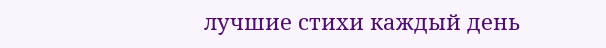лучшие стихи каждый день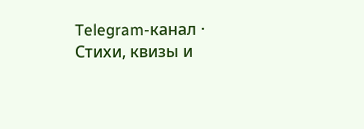Telegram-канал · Стихи, квизы и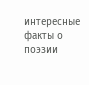интересные факты о поэзии